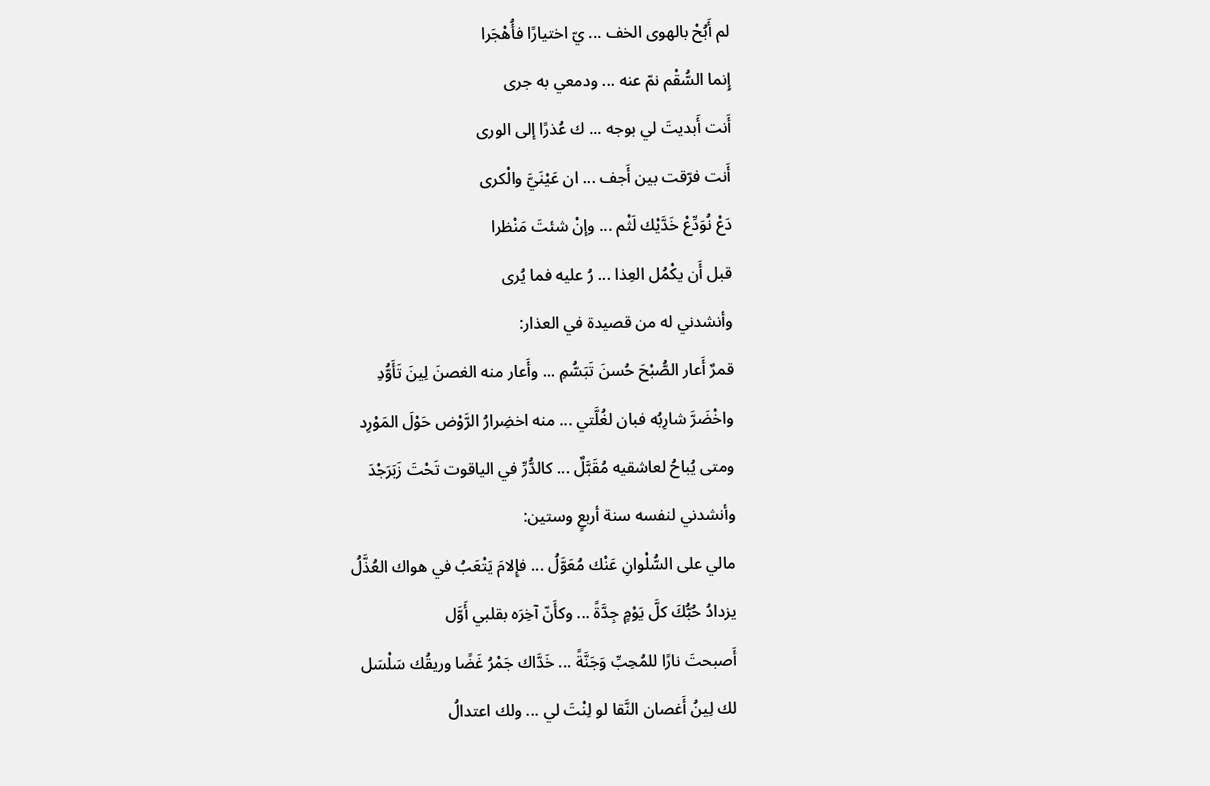لم أَبُحْ بالهوى الخف ... يّ اختيارًا فأُهْجَرا
إِنما السُّقْم نمّ عنه ... ودمعي به جرى
أَنت أَبديتَ لي بوجه ... ك عُذرًا إلى الورى
أَنت فرّقت بين أَجف ... ان عَيْنَيَّ والْكرى
دَعْ نُوَدِّعْ خَدَّيْك لَثْم ... وإنْ شئتَ مَنْظرا
قبل أَن يكْمُل العِذا ... رُ عليه فما يُرى
وأنشدني له من قصيدة في العذار:
قمرٌ أَعار الصُّبْحَ حُسنَ تَبَسُّمِ ... وأَعار منه الغصنَ لِينَ تَأَوُّدِ
واخْضَرَّ شارِبُه فبان لغُلَّتي ... منه اخضِرارُ الرَّوْض حَوْلَ المَوْرِد
ومتى يُباحُ لعاشقيه مُقَبَّلٌ ... كالدُّرِّ في الياقوت تَحْتَ زَبَرَجْدَ
وأنشدني لنفسه سنة أربعٍ وستين:
مالي على السُّلْوانِ عَنْك مُعَوَّلُ ... فإِلامَ يَتْعَبُ في هواك العُذَّلُ
يزدادُ حُبُّكَ كلَّ يَوْمٍ جِدَّةً ... وكأَنّ آخِرَه بقلبي أَوَّل
أَصبحتَ نارًا للمُحِبِّ وَجَنَّةً ... خَدَّاك جَمْرُ غَضًا وريقُك سَلْسَل
لك لِينُ أَغصان النَّقا لو لِنْتَ لي ... ولك اعتدالُ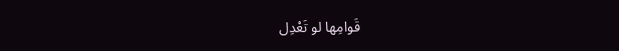قَوامِها لو تَعْدِل